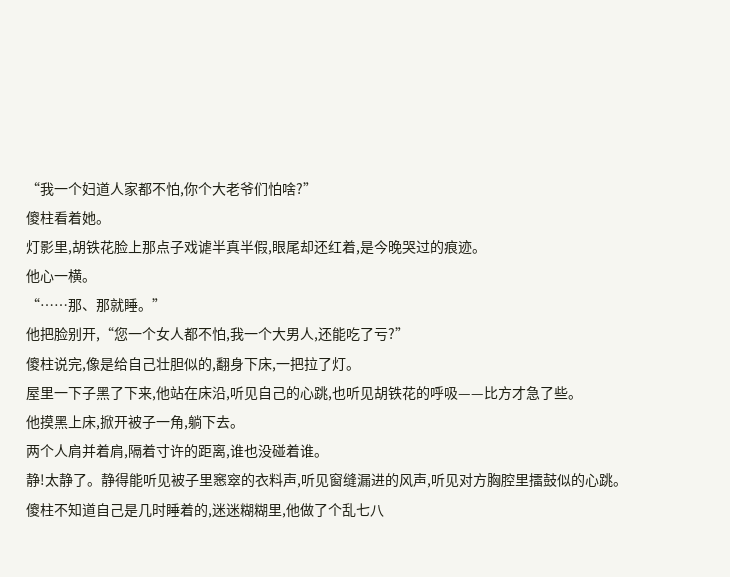“我一个妇道人家都不怕,你个大老爷们怕啥?”
傻柱看着她。
灯影里,胡铁花脸上那点子戏谑半真半假,眼尾却还红着,是今晚哭过的痕迹。
他心一横。
“……那、那就睡。”
他把脸别开,“您一个女人都不怕,我一个大男人,还能吃了亏?”
傻柱说完,像是给自己壮胆似的,翻身下床,一把拉了灯。
屋里一下子黑了下来,他站在床沿,听见自己的心跳,也听见胡铁花的呼吸——比方才急了些。
他摸黑上床,掀开被子一角,躺下去。
两个人肩并着肩,隔着寸许的距离,谁也没碰着谁。
静!太静了。静得能听见被子里窸窣的衣料声,听见窗缝漏进的风声,听见对方胸腔里擂鼓似的心跳。
傻柱不知道自己是几时睡着的,迷迷糊糊里,他做了个乱七八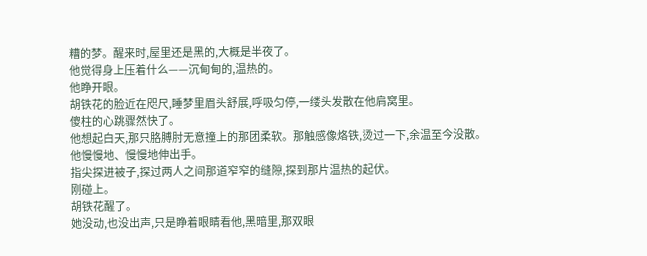糟的梦。醒来时,屋里还是黑的,大概是半夜了。
他觉得身上压着什么——沉甸甸的,温热的。
他睁开眼。
胡铁花的脸近在咫尺,睡梦里眉头舒展,呼吸匀停,一缕头发散在他肩窝里。
傻柱的心跳骤然快了。
他想起白天,那只胳膊肘无意撞上的那团柔软。那触感像烙铁,烫过一下,余温至今没散。
他慢慢地、慢慢地伸出手。
指尖探进被子,探过两人之间那道窄窄的缝隙,探到那片温热的起伏。
刚碰上。
胡铁花醒了。
她没动,也没出声,只是睁着眼睛看他,黑暗里,那双眼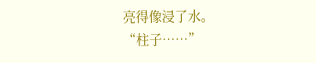亮得像浸了水。
“柱子……”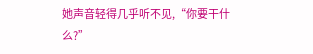她声音轻得几乎听不见,“你要干什么?”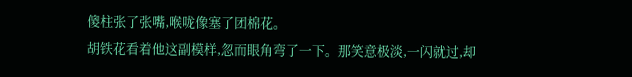傻柱张了张嘴,喉咙像塞了团棉花。
胡铁花看着他这副模样,忽而眼角弯了一下。那笑意极淡,一闪就过,却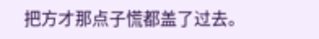把方才那点子慌都盖了过去。